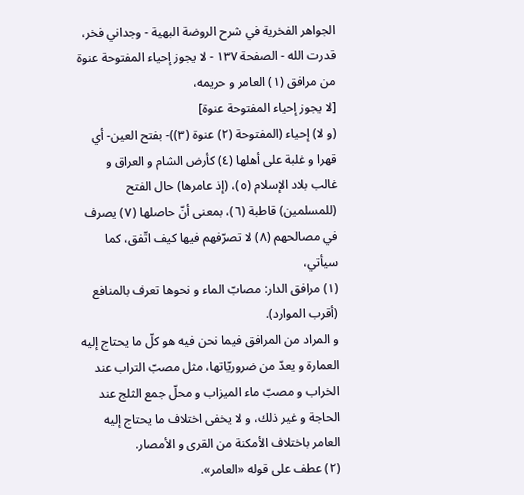الجواهر الفخرية في شرح الروضة البهية - وجداني فخر، قدرت الله - الصفحة ١٣٧ - لا يجوز إحياء المفتوحة عنوة
من مرافق (١) العامر و حريمه،
[لا يجوز إحياء المفتوحة عنوة]
(و لا) إحياء (المفتوحة (٢) عنوة (٣))- بفتح العين- أي قهرا و غلبة على أهلها (٤) كأرض الشام و العراق و غالب بلاد الإسلام (٥)، (إذ عامرها) حال الفتح (للمسلمين) قاطبة (٦)، بمعنى أنّ حاصلها (٧) يصرف في مصالحهم (٨) لا تصرّفهم فيها كيف اتّفق، كما سيأتي،
(١) مرافق الدار: مصابّ الماء و نحوها تعرف بالمنافع (أقرب الموارد).
و المراد من المرافق فيما نحن فيه هو كلّ ما يحتاج إليه العمارة و يعدّ من ضروريّاتها، مثل مصبّ التراب عند الخراب و مصبّ ماء الميزاب و محلّ جمع الثلج عند الحاجة و غير ذلك، و لا يخفى اختلاف ما يحتاج إليه العامر باختلاف الأمكنة من القرى و الأمصار.
(٢) عطف على قوله «العامر».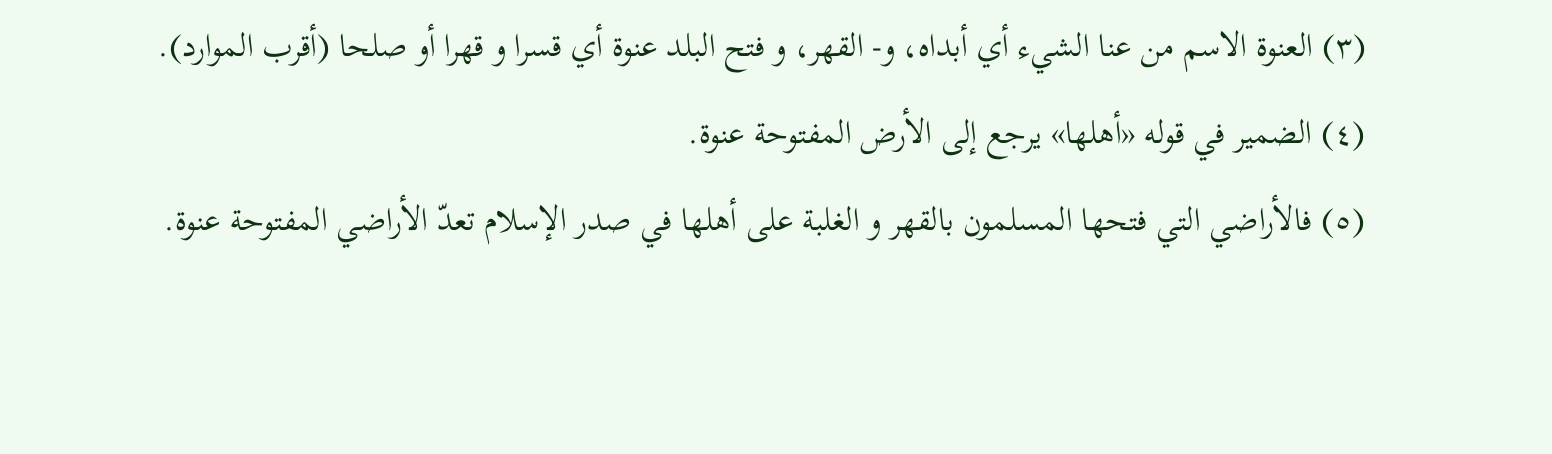(٣) العنوة الاسم من عنا الشيء أي أبداه، و- القهر، و فتح البلد عنوة أي قسرا و قهرا أو صلحا (أقرب الموارد).
(٤) الضمير في قوله «أهلها» يرجع إلى الأرض المفتوحة عنوة.
(٥) فالأراضي التي فتحها المسلمون بالقهر و الغلبة على أهلها في صدر الإسلام تعدّ الأراضي المفتوحة عنوة.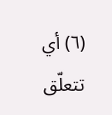(٦) أي تتعلّق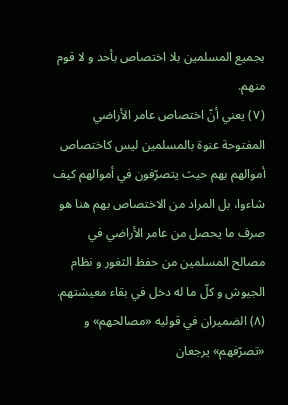بجميع المسلمين بلا اختصاص بأحد و لا قوم منهم.
(٧) يعني أنّ اختصاص عامر الأراضي المفتوحة عنوة بالمسلمين ليس كاختصاص أموالهم بهم حيث يتصرّفون في أموالهم كيف شاءوا، بل المراد من الاختصاص بهم هنا هو صرف ما يحصل من عامر الأراضي في مصالح المسلمين من حفظ الثغور و نظام الجيوش و كلّ ما له دخل في بقاء معيشتهم.
(٨) الضميران في قوليه «مصالحهم» و «تصرّفهم» يرجعان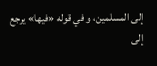إلى المسلمين، و في قوله «فيها» يرجع إلى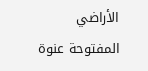الأراضي المفتوحة عنوة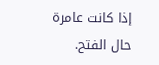إذا كانت عامرة حال الفتح.